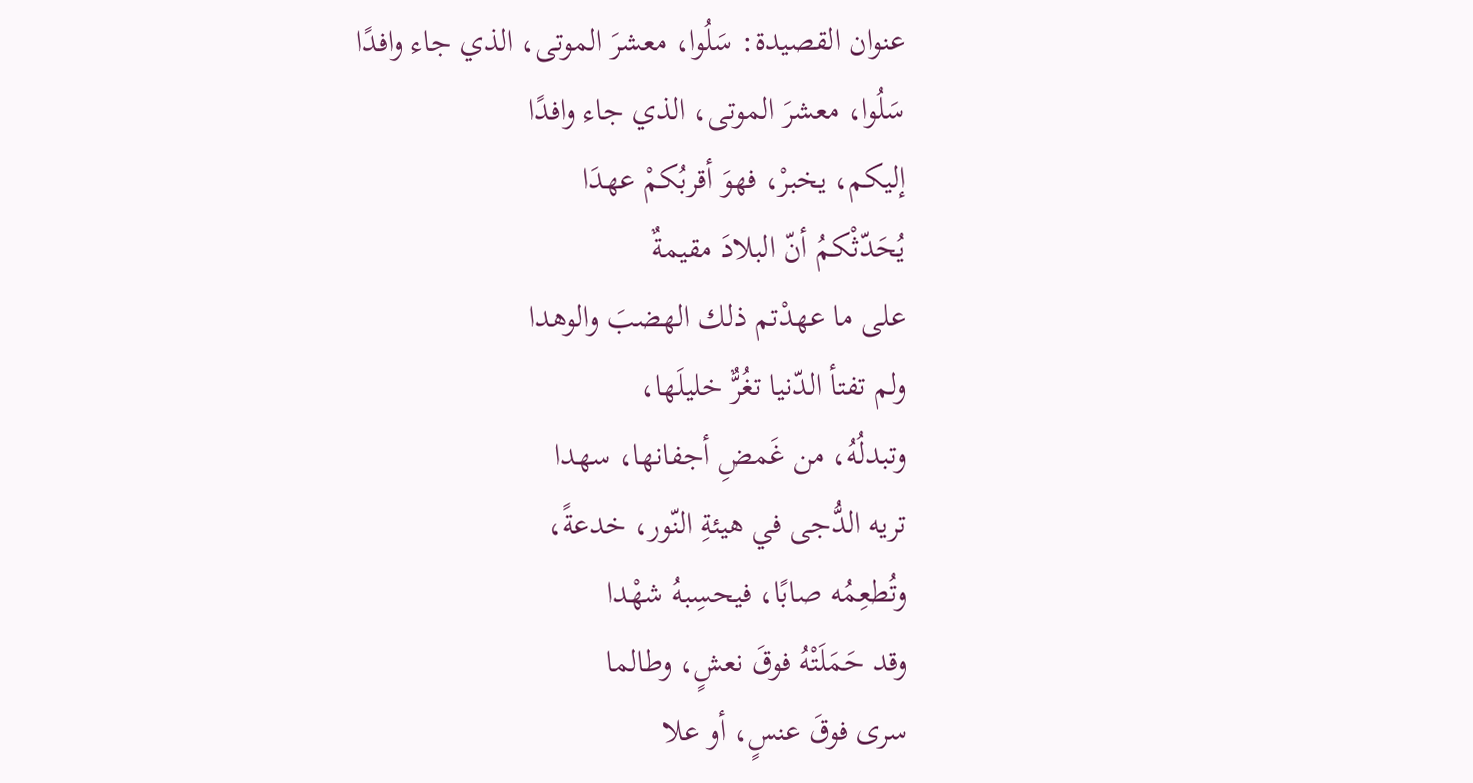عنوان القصيدة: سَلُوا، معشرَ الموتى، الذي جاء وافدًا
سَلُوا، معشرَ الموتى، الذي جاء وافدًا
إليكم، يخبرْ، فهوَ أقربُكمْ عهدَا
يُحَدّثْكمُ أنّ البلادَ مقيمةٌ
على ما عهدْتم ذلك الهضبَ والوهدا
ولم تفتأ الدّنيا تغُرٌّ خليلَها،
وتبدلُهُ، من غَمضِ أجفانها، سهدا
تريه الدُّجى في هيئةِ النّور، خدعةً،
وتُطعِمُه صابًا، فيحسِبهُ شهْدا
وقد حَمَلَتْهُ فوقَ نعشٍ، وطالما
سرى فوقَ عنسٍ، أو علا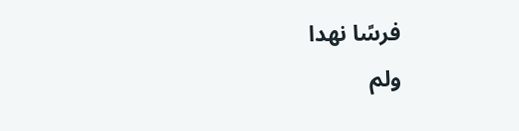فرسًا نهدا
ولم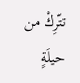تتّرِكْ من حيلَةٍ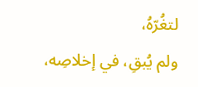لتغُرّهُ،
ولم يُبقِ، في إخلاصِه،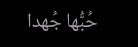حُبُّها جُهدا